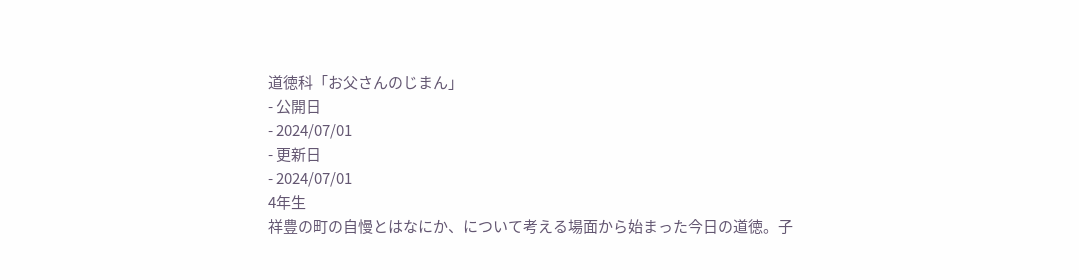道徳科「お父さんのじまん」
- 公開日
- 2024/07/01
- 更新日
- 2024/07/01
4年生
祥豊の町の自慢とはなにか、について考える場面から始まった今日の道徳。子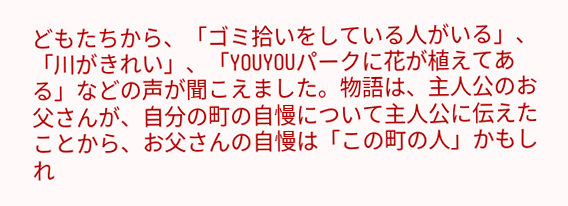どもたちから、「ゴミ拾いをしている人がいる」、「川がきれい」、「YOUYOUパークに花が植えてある」などの声が聞こえました。物語は、主人公のお父さんが、自分の町の自慢について主人公に伝えたことから、お父さんの自慢は「この町の人」かもしれ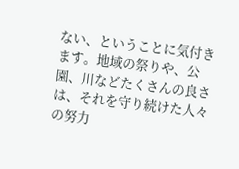ない、ということに気付きます。地域の祭りや、公園、川などたくさんの良さは、それを守り続けた人々の努力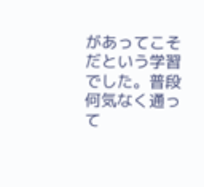があってこそだという学習でした。普段何気なく通って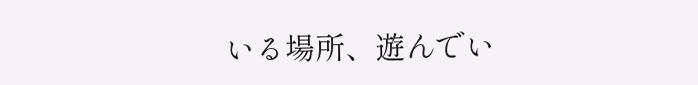いる場所、遊んでい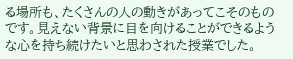る場所も、たくさんの人の動きがあってこそのものです。見えない背景に目を向けることができるような心を持ち続けたいと思わされた授業でした。